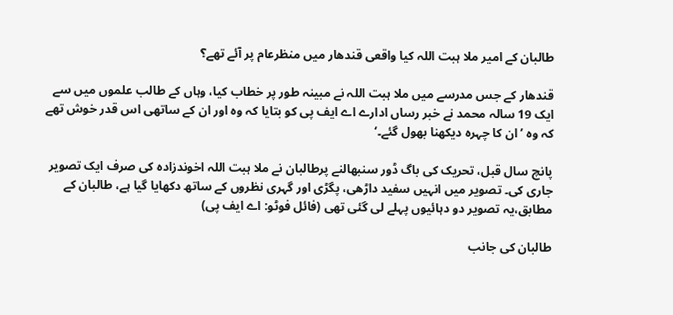طالبان کے امیر ملا ہبت اللہ کیا واقعی قندھار میں منظرعام پر آئے تھے؟

قندھار کے جس مدرسے میں ملا ہبت اللہ نے مبینہ طور پر خطاب کیا، وہاں کے طالب علموں میں سے ایک 19 سالہ محمد نے خبر رساں ادارے اے ایف پی کو بتایا کہ وہ اور ان کے ساتھی اس قدر خوش تھے کہ وہ ’ان کا چہرہ دیکھنا بھول گئے۔‘

پانچ سال قبل، تحریک کی باگ ڈور سنبھالنے پرطالبان نے ملا ہبت اللہ اخوندزادہ کی صرف ایک تصویر جاری کی۔ تصویر میں انہیں سفید داڑھی، پگڑی اور گہری نظروں کے ساتھ دکھایا گیا ہے، طالبان کے مطابق،یہ تصویر دو دہائیوں پہلے لی گئی تھی (فائل فوٹو: اے ایف پی)

طالبان کی جانب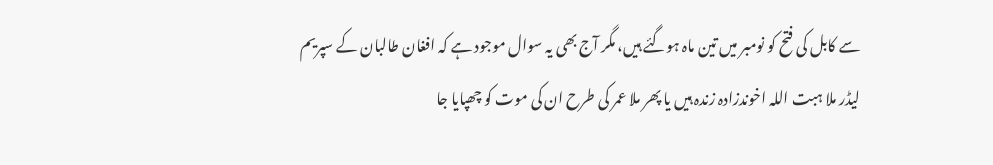سے کابل کی فتح کو نومبر میں تین ماہ ہوگئے ہیں، مگر آج بھی یہ سوال موجود ہے کہ افغان طالبان کے سپریم لیڈر ملا ہبت اللہ اخوندزادہ زندہ ہیں یا پھر ملا عمر کی طرح ان کی موت کو چھپایا جا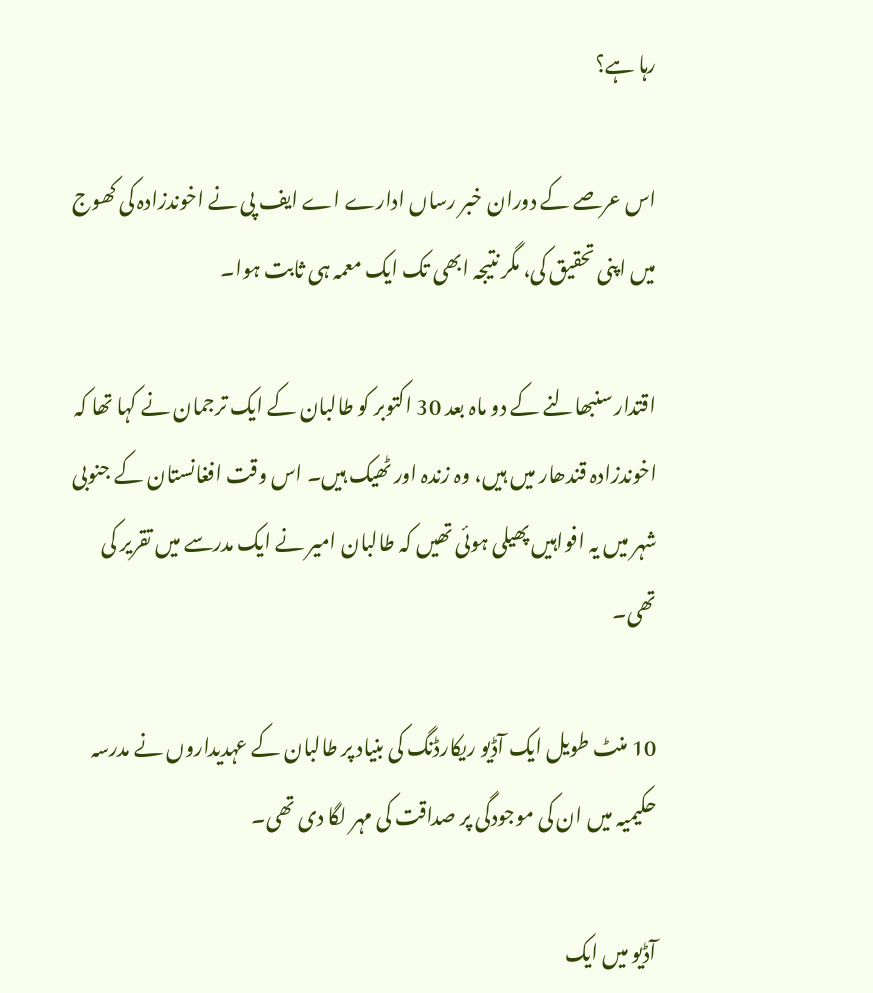رہا ہے؟

اس عرصے کے دوران خبر رساں ادارے اے ایف پی نے اخوندزادہ کی کھوج میں اپنی تحقیق کی، مگر نتیجہ ابھی تک ایک معمہ ہی ثابت ہوا۔

اقتدار سنبھالنے کے دو ماہ بعد 30 اکتوبر کو طالبان کے ایک ترجمان نے کہا تھا کہ اخوندزادہ قندھار میں ہیں، وہ زندہ اور ٹھیک ہیں۔ اس وقت افغانستان کے جنوبی شہر میں یہ افواہیں پھیلی ہوئی تھیں کہ طالبان امیر نے ایک مدرسے میں تقریر کی تھی۔

10 منٹ طویل ایک آڈیو ریکارڈنگ کی بنیاد پر طالبان کے عہدیداروں نے مدرسہ حکیمیہ میں ان کی موجودگی پر صداقت کی مہر لگا دی تھی۔

آڈیو میں ایک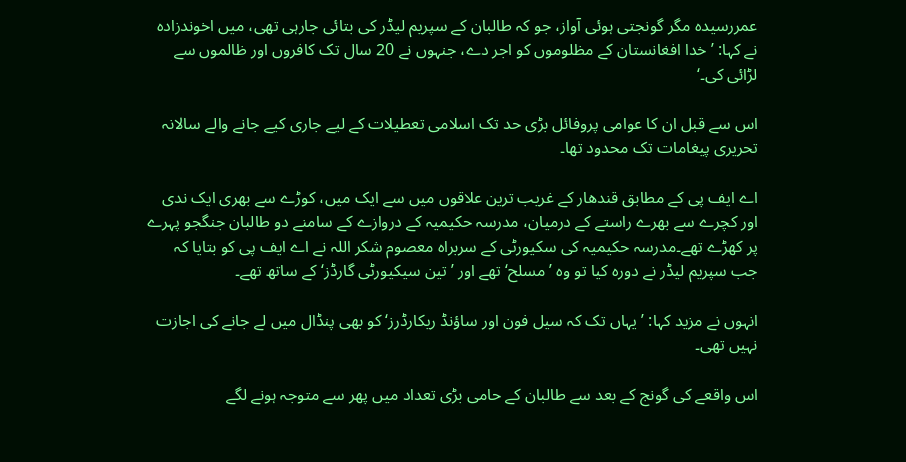عمررسیدہ مگر گونجتی ہوئی آواز، جو کہ طالبان کے سپریم لیڈر کی بتائی جارہی تھی، میں اخوندزادہ نے کہا: ’خدا افغانستان کے مظلوموں کو اجر دے، جنہوں نے 20 سال تک کافروں اور ظالموں سے لڑائی کی۔‘

اس سے قبل ان کا عوامی پروفائل بڑی حد تک اسلامی تعطیلات کے لیے جاری کیے جانے والے سالانہ تحریری پیغامات تک محدود تھا۔

اے ایف پی کے مطابق قندھار کے غریب ترین علاقوں میں سے ایک میں، کوڑے سے بھری ایک ندی اور کچرے سے بھرے راستے کے درمیان، مدرسہ حکیمیہ کے دروازے کے سامنے دو طالبان جنگجو پہرے پر کھڑے تھے۔مدرسہ حکیمیہ کی سکیورٹی کے سربراہ معصوم شکر اللہ نے اے ایف پی کو بتایا کہ جب سپریم لیڈر نے دورہ کیا تو وہ ’مسلح‘ تھے اور ’تین سیکیورٹی گارڈز‘ کے ساتھ تھے۔

انہوں نے مزید کہا: ’یہاں تک کہ سیل فون اور ساؤنڈ ریکارڈرز‘ کو بھی پنڈال میں لے جانے کی اجازت نہیں تھی۔

اس واقعے کی گونج کے بعد سے طالبان کے حامی بڑی تعداد میں پھر سے متوجہ ہونے لگے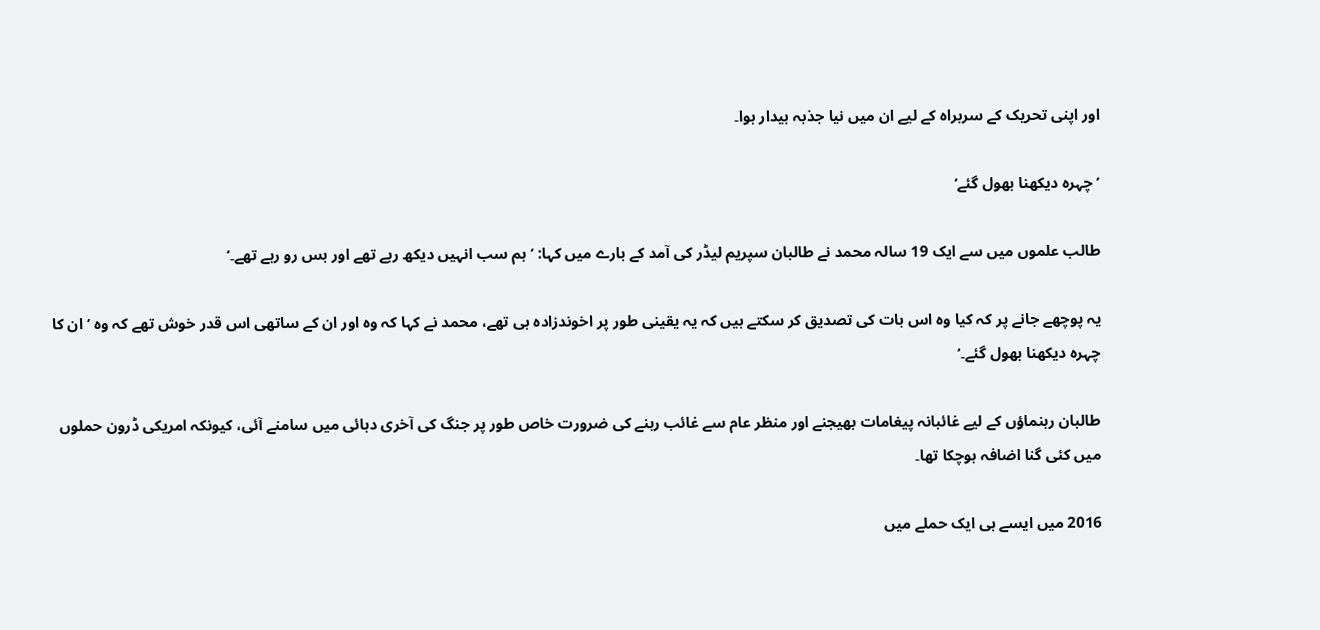اور اپنی تحریک کے سربراہ کے لیے ان میں نیا جذبہ بیدار ہوا۔

’چہرہ دیکھنا بھول گئے‘

طالب علموں میں سے ایک 19 سالہ محمد نے طالبان سپریم لیڈر کی آمد کے بارے میں کہا: ’ہم سب انہیں دیکھ رہے تھے اور بس رو رہے تھے۔‘

یہ پوچھے جانے پر کہ کیا وہ اس بات کی تصدیق کر سکتے ہیں کہ یہ یقینی طور پر اخوندزادہ ہی تھے، محمد نے کہا کہ وہ اور ان کے ساتھی اس قدر خوش تھے کہ وہ ’ان کا چہرہ دیکھنا بھول گئے۔‘

طالبان رہنماؤں کے لیے غائبانہ پیغامات بھیجنے اور منظر عام سے غائب رہنے کی ضرورت خاص طور پر جنگ کی آخری دہائی میں سامنے آئی، کیونکہ امریکی ڈرون حملوں میں کئی گنا اضافہ ہوچکا تھا۔

2016 میں ایسے ہی ایک حملے میں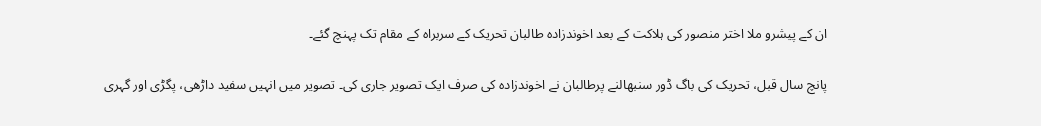ان کے پیشرو ملا اختر منصور کی ہلاکت کے بعد اخوندزادہ طالبان تحریک کے سربراہ کے مقام تک پہنچ گئے۔

پانچ سال قبل، تحریک کی باگ ڈور سنبھالنے پرطالبان نے اخوندزادہ کی صرف ایک تصویر جاری کی۔ تصویر میں انہیں سفید داڑھی، پگڑی اور گہری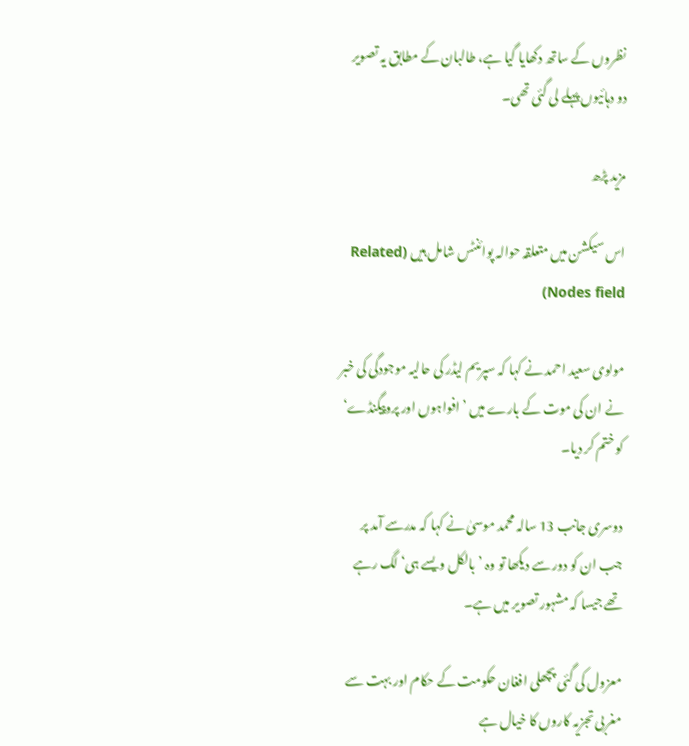نظروں کے ساتھ دکھایا گیا ہے، طالبان کے مطابق یہ تصویر دو دہائیوں پہلے لی گئی تھی۔

مزید پڑھ

اس سیکشن میں متعلقہ حوالہ پوائنٹس شامل ہیں (Related Nodes field)

مولوی سعید احمد نے کہا کہ سپریم لیڈر کی حالیہ موجودگی کی خبر نے ان کی موت کے بارے میں ’افواہوں اور پروپیگنڈے‘ کو ختم کر دیا۔

دوسری جانب 13 سالہ محمد موسیٰ نے کہا کہ مدرسے آمد پر جب ان کو دور سے دیکھا تو وہ ’بالکل ویسے ہی‘ لگ رہے تھے جیسا کہ مشہور تصویر میں ہے۔

معزول کی گئی پچھلی افغان حکومت کے حکام اور بہت سے مغربی تجزیہ کاروں کا خیال ہے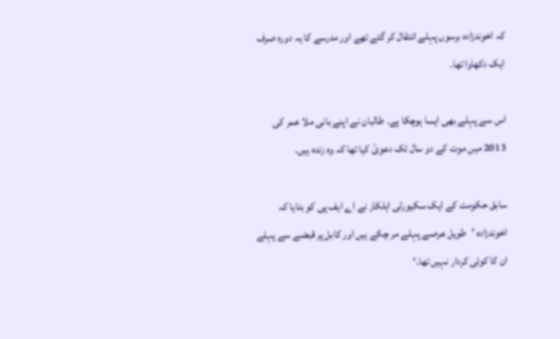کہ اخوندزادہ برسوں پہلے انتقال کر گئے تھے اور مدرسے کا یہ دورہ صرف ایک دکھاوا تھا۔

اس سے پہلے بھی ایسا ہوچکا ہے۔ طالبان نے اپنے بانی ملا عمر کی 2013 میں موت کے دو سال تک دعویٰ کیا تھا کہ وہ زندہ ہیں۔

سابق حکومت کے ایک سکیورٹی اہلکار نے اے ایف پی کو بتایا کہ اخوندزادہ ’طویل عرصے پہلے مر چکے ہیں اور کابل پر قبضے سے پہلے ان کا کوئی کردار نہیں تھا۔‘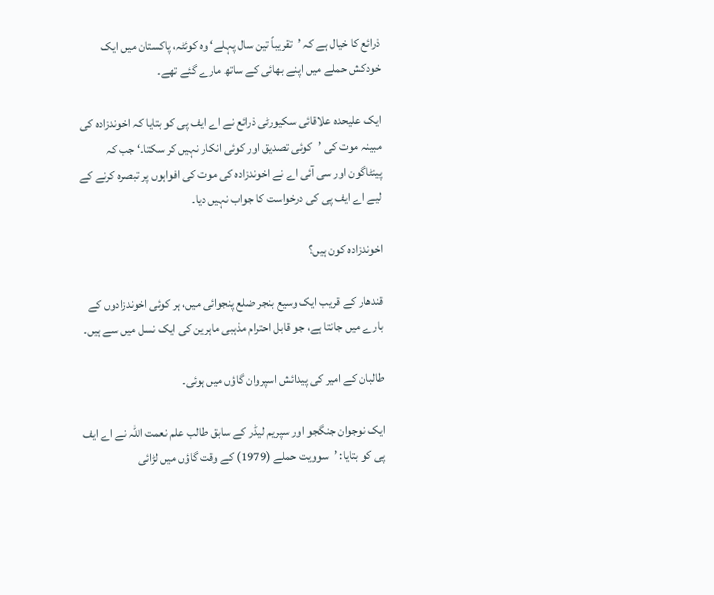ذرائع کا خیال ہے کہ ’تقریباً تین سال پہلے‘ وہ کوئٹہ، پاکستان میں ایک خودکش حملے میں اپنے بھائی کے ساتھ مارے گئے تھے۔

ایک علیحدہ علاقائی سکیورٹی ذرائع نے اے ایف پی کو بتایا کہ اخوندزادہ کی مبینہ موت کی ’کوئی تصدیق اور کوئی انکار نہیں کر سکتا۔‘ جب کہ پینٹاگون اور سی آئی اے نے اخوندزادہ کی موت کی افواہوں پر تبصرہ کرنے کے لیے اے ایف پی کی درخواست کا جواب نہیں دیا۔

اخوندزادہ کون ہیں؟

قندھار کے قریب ایک وسیع بنجر ضلع پنجوائی میں، ہر کوئی اخوندزادوں کے بارے میں جانتا ہے، جو قابل احترام مذہبی ماہرین کی ایک نسل میں سے ہیں۔

طالبان کے امیر کی پیدائش اسپروان گاؤں میں ہوئی۔

ایک نوجوان جنگجو اور سپریم لیڈر کے سابق طالب علم نعمت اللہ نے اے ایف پی کو بتایا: ’سوویت حملے (1979) کے وقت گاؤں میں لڑائی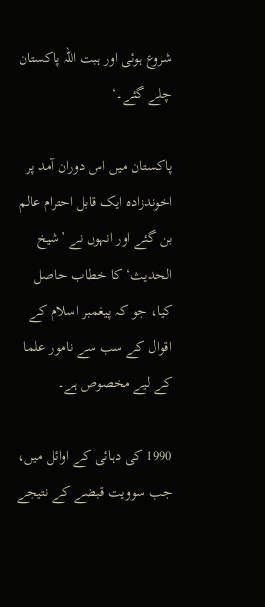شروع ہوئی اور ہبت اللہ پاکستان چلے گئے۔‘

پاکستان میں اس دوران آمد پر اخوندزادہ ایک قابل احترام عالم بن گئے اور انہوں نے ’شیخ الحدیث‘ کا خطاب حاصل کیا، جو کہ پیغمبر اسلام کے اقوال کے سب سے نامور علما کے لیے مخصوص ہے۔

1990 کی دہائی کے اوائل میں، جب سوویت قبضے کے نتیجے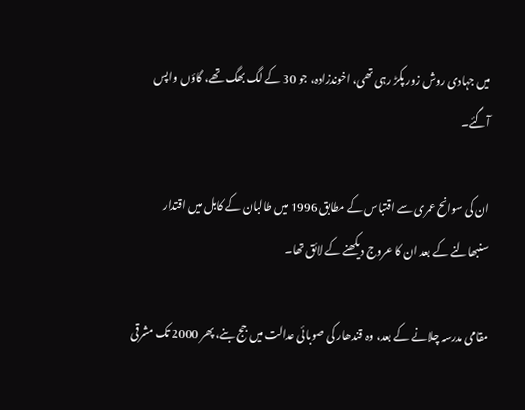میں جہادی روش زور پکڑ رہی تھی، اخوندزادہ، جو 30 کے لگ بھگ تھے، گاؤں واپس آگئے۔

ان کی سوانح عمری سے اقتباس کے مطابق 1996 میں طالبان کے کابل میں اقتدار سنبھالنے کے بعد ان کا عروج دیکھنے کے لائق تھا۔

مقامی مدرسہ چلانے کے بعد، وہ قندھار کی صوبائی عدالت میں جج بنے، پھر 2000 تک مشرقی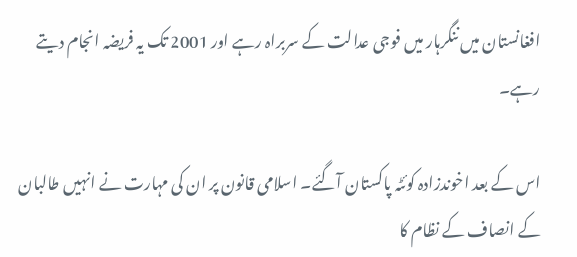افغانستان میں ننگرہار میں فوجی عدالت کے سربراہ رہے اور 2001 تک یہ فریضہ انجام دیتے رہے۔

اس کے بعد اخوندزادہ کوئٹہ پاکستان آگئے۔ اسلامی قانون پر ان کی مہارت نے انہیں طالبان کے انصاف کے نظام کا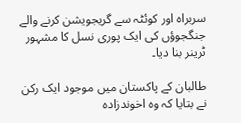سربراہ اور کوئٹہ سے گریجویشن کرنے والے جنگجوؤں کی ایک پوری نسل کا مشہور ٹرینر بنا دیا۔

طالبان کے پاکستان میں موجود ایک رکن نے بتایا کہ وہ اخوندزادہ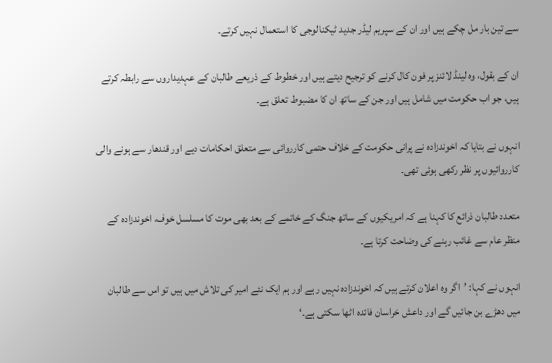سے تین بار مل چکے ہیں اور ان کے سپریم لیڈر جدید ٹیکنالوجی کا استعمال نہیں کرتے۔

ان کے بقول، وہ لینڈ لائنز پر فون کال کرنے کو ترجیح دیتے ہیں اور خطوط کے ذریعے طالبان کے عہدیداروں سے رابطہ کرتے ہیں، جو اب حکومت میں شامل ہیں اور جن کے ساتھ ان کا مضبوط تعلق ہے۔

انہوں نے بتایا کہ اخوندزادہ نے پرانی حکومت کے خلاف حتمی کارروائی سے متعلق احکامات دیے اور قندھار سے ہونے والی کارروائیوں پر نظر رکھی ہوئی تھی۔

متعدد طالبان ذرائع کا کہنا ہے کہ امریکیوں کے ساتھ جنگ کے خاتمے کے بعد بھی موت کا مسلسل خوف، اخوندزادہ کے منظر عام سے غائب رہنے کی وضاحت کرتا ہے۔

انہوں نے کہا: ’اگر وہ اعلان کرتے ہیں کہ اخوندزادہ نہیں رہے اور ہم ایک نئے امیر کی تلاش میں ہیں تو اس سے طالبان میں دھڑے بن جائیں گے اور داعش خراسان فائدہ اٹھا سکتی ہے۔‘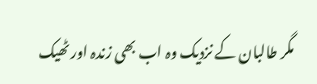مگر طالبان کے نزدیک وہ اب بھی زندہ اور ٹھیک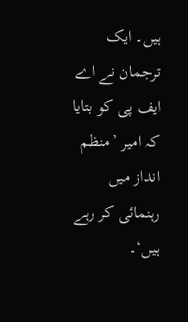ہیں۔ ایک ترجمان نے اے ایف پی کو بتایا کہ امیر ’منظم انداز میں رہنمائی کر رہے ہیں‘۔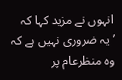انہوں نے مزید کہا کہ ’یہ ضروری نہیں ہے کہ وہ منظرعام پر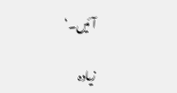آئیں۔‘

زیادہ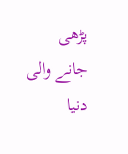پڑھی جانے والی دنیا